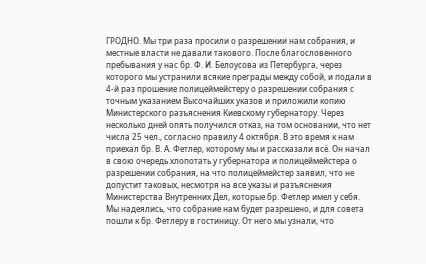ГРОДНО. Мы три раза просили о разрешении нам собрания, и местные власти не давали такового. После благословенного пребывания у нас бр. Ф. И. Белоусова из Петербурга, через которого мы устранили всякие преграды между собой, и подали в 4-й раз прошение полицеймейстеру о разрешении собрания с точным указанием Высочайших указов и приложили копию Министерского разъяснения Киевскому губернатору. Через несколько дней опять получился отказ, на том основании, что нет числа 25 чел., согласно правилу 4 октября. В это время к нам приехал бр. В. А. Фетлер, которому мы и рассказали всё. Он начал в свою очередь хлопотать у губернатора и полицеймейстера о разрешении собрания, на что полицеймейстер заявил, что не допустит таковых, несмотря на все указы и разъяснения Министерства Внутренних Дел, которые бр. Фетлер имел у себя. Мы надеялись, что собрание нам будет разрешено, и для совета пошли к бр. Фетлеру в гостиницу. От него мы узнали, что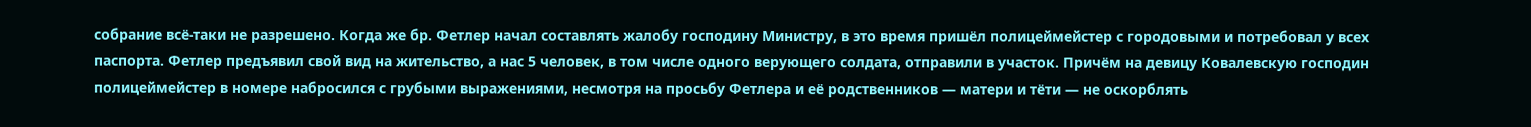собрание всё-таки не разрешено. Когда же бр. Фетлер начал составлять жалобу господину Министру, в это время пришёл полицеймейстер с городовыми и потребовал у всех паспорта. Фетлер предъявил свой вид на жительство, а нас 5 человек, в том числе одного верующего солдата, отправили в участок. Причём на девицу Ковалевскую господин полицеймейстер в номере набросился с грубыми выражениями, несмотря на просьбу Фетлера и её родственников — матери и тёти — не оскорблять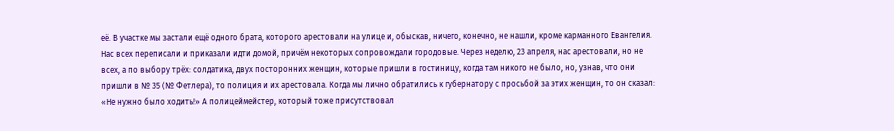её. В участке мы застали ещё одного брата, которого арестовали на улице и, обыскав, ничего, конечно, не нашли, кроме карманного Евангелия. Нас всех переписали и приказали идти домой, причём некоторых сопровождали городовые. Через неделю, 23 апреля, нас арестовали, но не всех, а по выбору трёх: солдатика, двух посторонних женщин, которые пришли в гостиницу, когда там никого не было, но, узнав, что они пришли в № 35 (№ Фетлера), то полиция и их арестовала. Когда мы лично обратились к губернатору с просьбой за этих женщин, то он сказал: «Не нужно было ходить!» А полицеймейстер, который тоже присутствовал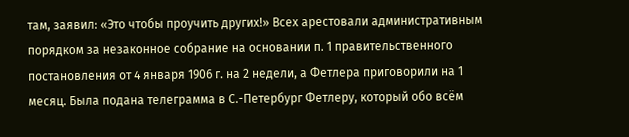там, заявил: «Это чтобы проучить других!» Всех арестовали административным порядком за незаконное собрание на основании п. 1 правительственного постановления от 4 января 1906 г. на 2 недели, а Фетлера приговорили на 1 месяц. Была подана телеграмма в С.-Петербург Фетлеру, который обо всём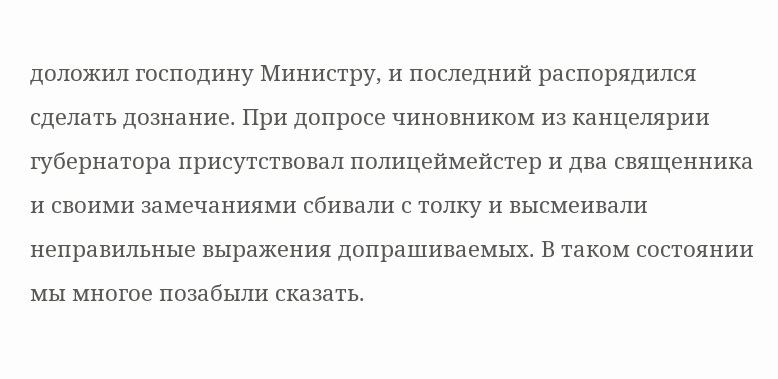доложил господину Министру, и последний распорядился сделать дознание. При допросе чиновником из канцелярии губернатора присутствовал полицеймейстер и два священника и своими замечаниями сбивали с толку и высмеивали неправильные выражения допрашиваемых. В таком состоянии мы многое позабыли сказать.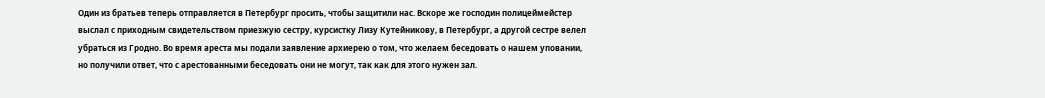Один из братьев теперь отправляется в Петербург просить, чтобы защитили нас. Вскоре же господин полицеймейстер выслал с приходным свидетельством приезжую сестру, курсистку Лизу Кутейникову, в Петербург, а другой сестре велел убраться из Гродно. Во время ареста мы подали заявление архиерею о том, что желаем беседовать о нашем уповании, но получили ответ, что с арестованными беседовать они не могут, так как для этого нужен зал.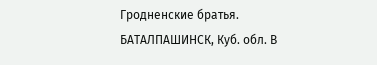Гродненские братья.
БАТАЛПАШИНСК, Куб. обл. В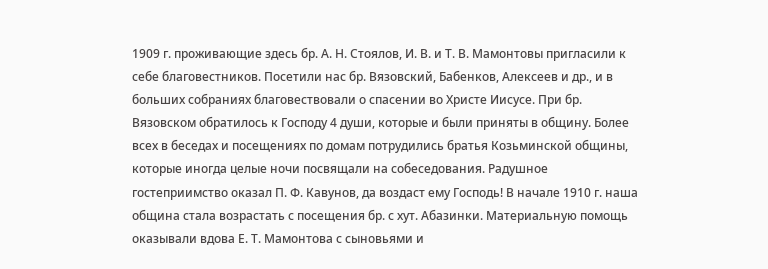1909 г. проживающие здесь бр. А. Н. Стоялов, И. В. и Т. В. Мамонтовы пригласили к себе благовестников. Посетили нас бр. Вязовский, Бабенков, Алексеев и др., и в больших собраниях благовествовали о спасении во Христе Иисусе. При бр. Вязовском обратилось к Господу 4 души, которые и были приняты в общину. Более всех в беседах и посещениях по домам потрудились братья Козьминской общины, которые иногда целые ночи посвящали на собеседования. Радушное гостеприимство оказал П. Ф. Кавунов, да воздаст ему Господь! В начале 1910 г. наша община стала возрастать с посещения бр. с хут. Абазинки. Материальную помощь оказывали вдова Е. Т. Мамонтова с сыновьями и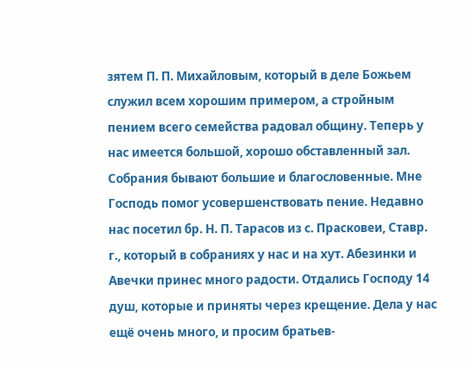зятем П. П. Михайловым, который в деле Божьем служил всем хорошим примером, а стройным пением всего семейства радовал общину. Теперь у нас имеется большой, хорошо обставленный зал. Собрания бывают большие и благословенные. Мне Господь помог усовершенствовать пение. Недавно нас посетил бр. Н. П. Тарасов из с. Прасковеи, Ставр. г., который в собраниях у нас и на хут. Абезинки и Авечки принес много радости. Отдались Господу 14 душ, которые и приняты через крещение. Дела у нас ещё очень много, и просим братьев-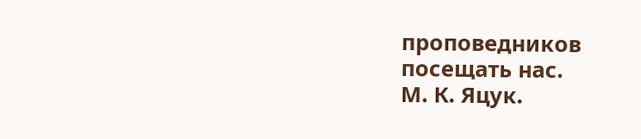проповедников посещать нас.
М. К. Яцук.